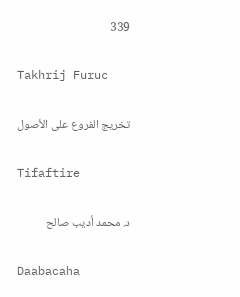339

Takhrij Furuc

تخريج الفروع على الأصول

Tifaftire

د. محمد أديب صالح

Daabacaha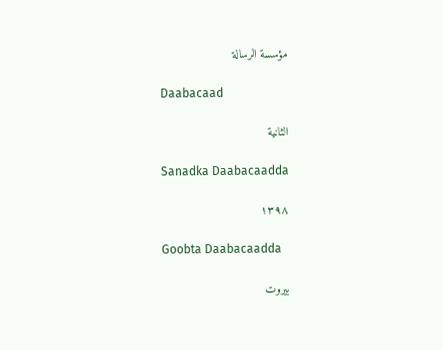مؤسسة الرسالة

Daabacaad

الثانية

Sanadka Daabacaadda

١٣٩٨

Goobta Daabacaadda

بيروت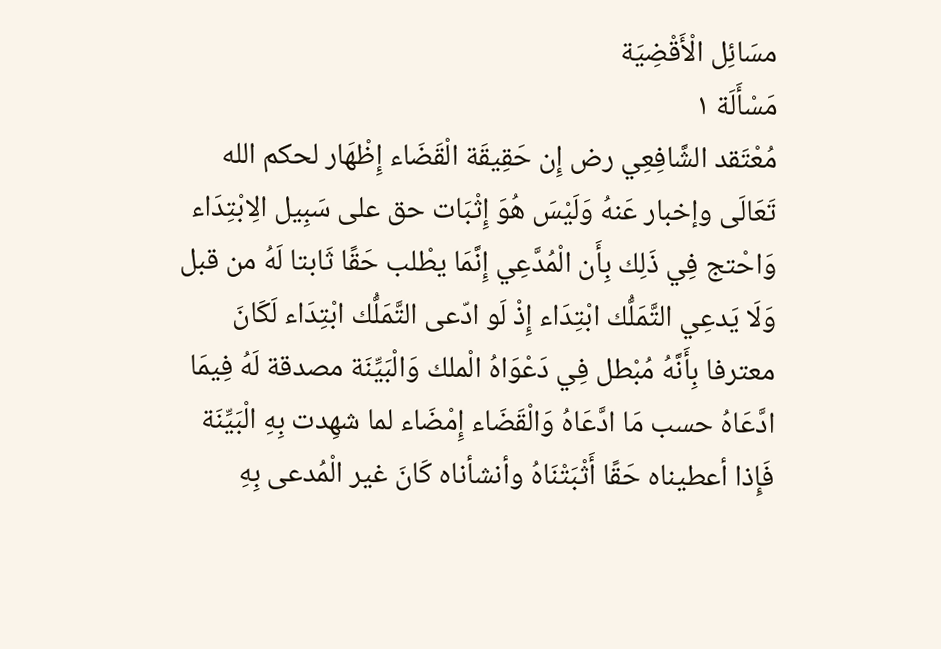مسَائِل الْأَقْضِيَة
مَسْأَلَة ١
مُعْتَقد الشَّافِعِي رض إِن حَقِيقَة الْقَضَاء إِظْهَار لحكم الله تَعَالَى وإخبار عَنهُ وَلَيْسَ هُوَ إِثْبَات حق على سَبِيل الِابْتِدَاء
وَاحْتج فِي ذَلِك بِأَن الْمُدَّعِي إِنَّمَا يطْلب حَقًا ثَابتا لَهُ من قبل وَلَا يَدعِي التَّمَلُّك ابْتِدَاء إِذْ لَو ادّعى التَّمَلُّك ابْتِدَاء لَكَانَ معترفا بِأَنَّهُ مُبْطل فِي دَعْوَاهُ الْملك وَالْبَيِّنَة مصدقة لَهُ فِيمَا ادَّعَاهُ حسب مَا ادَّعَاهُ وَالْقَضَاء إِمْضَاء لما شهِدت بِهِ الْبَيِّنَة فَإِذا أعطيناه حَقًا أَثْبَتْنَاهُ وأنشأناه كَانَ غير الْمُدعى بِهِ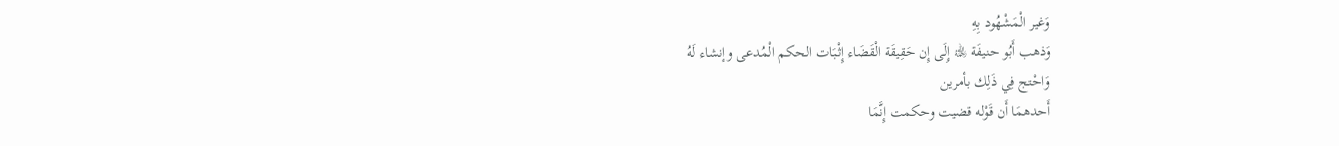وَغير الْمَشْهُود بِهِ
وَذهب أَبُو حنيفَة ﵀ إِلَى إِن حَقِيقَة الْقَضَاء إِثْبَات الحكم الْمُدعى وإنشاء لَهُ
وَاحْتج فِي ذَلِك بأمرين
أَحدهمَا أَن قَوْله قضيت وحكمت إِنَّمَا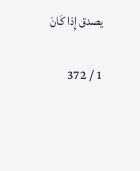يصدق إِذا كَانَ

1 / 372